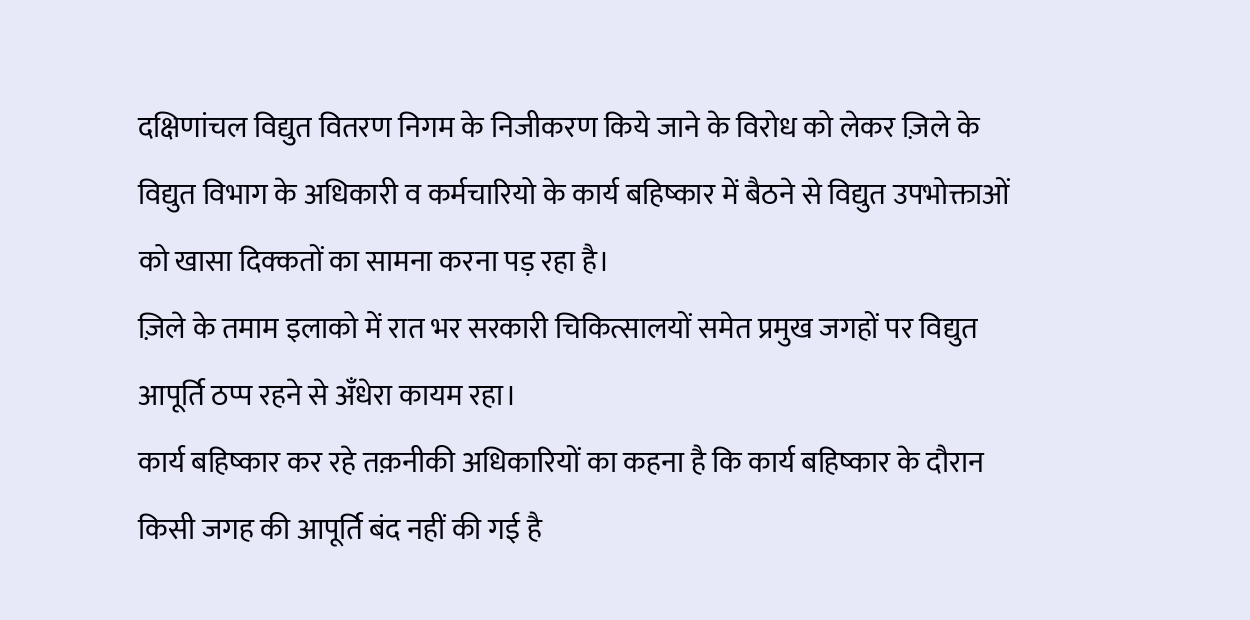दक्षिणांचल विद्युत वितरण निगम के निजीकरण किये जाने के विरोध को लेकर ज़िले के विद्युत विभाग के अधिकारी व कर्मचारियो के कार्य बहिष्कार में बैठने से विद्युत उपभोक्ताओं को खासा दिक्कतों का सामना करना पड़ रहा है।
ज़िले के तमाम इलाको में रात भर सरकारी चिकित्सालयों समेत प्रमुख जगहों पर विद्युत आपूर्ति ठप्प रहने से अँधेरा कायम रहा।
कार्य बहिष्कार कर रहे तक़नीकी अधिकारियों का कहना है कि कार्य बहिष्कार के दौरान किसी जगह की आपूर्ति बंद नहीं की गई है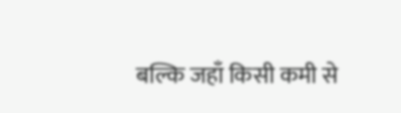बल्कि जहाँ किसी कमी से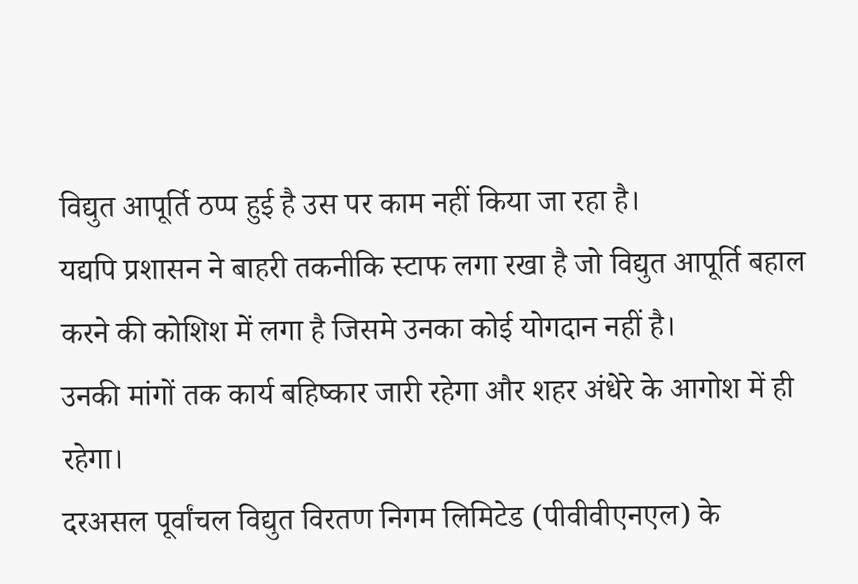विद्युत आपूर्ति ठप्प हुई है उस पर काम नहीं किया जा रहा है।
यद्यपि प्रशासन ने बाहरी तकनीकि स्टाफ लगा रखा है जो विद्युत आपूर्ति बहाल करने की कोशिश में लगा है जिसमे उनका कोई योगदान नहीं है।
उनकी मांगों तक कार्य बहिष्कार जारी रहेगा और शहर अंधेरे के आगोश में ही रहेगा।
दरअसल पूर्वांचल विद्युत विरतण निगम लिमिटेड (पीवीवीएनएल) के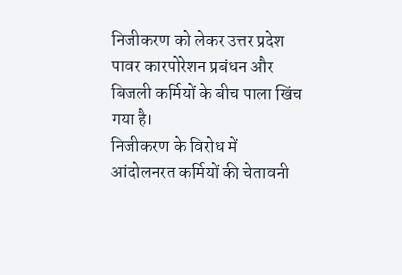निजीकरण को लेकर उत्तर प्रदेश पावर कारपोरेशन प्रबंधन और बिजली कर्मियों के बीच पाला खिंच गया है।
निजीकरण के विरोध में आंदोलनरत कर्मियों की चेतावनी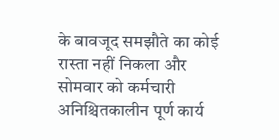के बावजूद समझौते का कोई रास्ता नहीं निकला और सोमवार को कर्मचारी अनिश्चितकालीन पूर्ण कार्य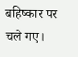बहिष्कार पर चले गए।